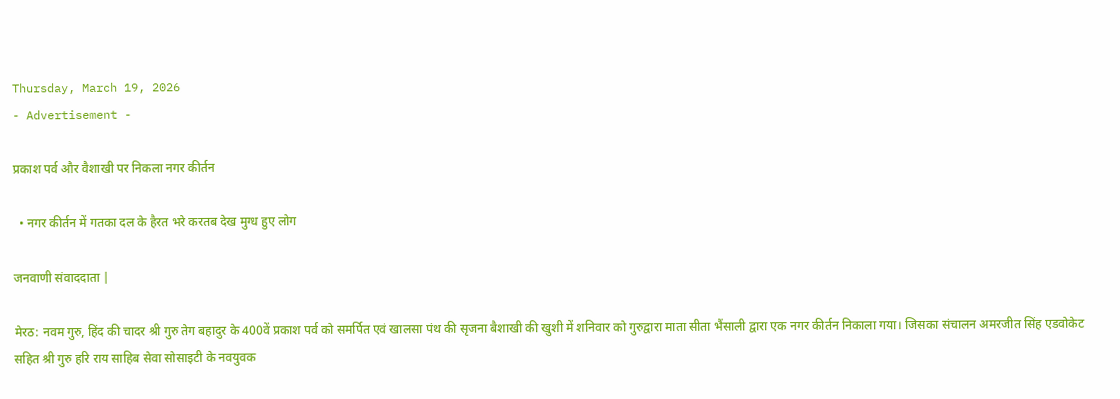Thursday, March 19, 2026
- Advertisement -

प्रकाश पर्व और वैशाखी पर निकला नगर कीर्तन

  • नगर कीर्तन में गतका दल के हैरत भरे करतब देख मुग्ध हुए लोग

जनवाणी संवाददाता |

मेरठ: नवम गुरु, हिंद की चादर श्री गुरु तेग बहादुर के 400वें प्रकाश पर्व को समर्पित एवं खालसा पंथ की सृजना बैशाखी की खुशी में शनिवार को गुरुद्वारा माता सीता भैंसाली द्वारा एक नगर कीर्तन निकाला गया। जिसका संचालन अमरजीत सिंह एडवोकेट सहित श्री गुरु हरि राय साहिब सेवा सोसाइटी के नवयुवक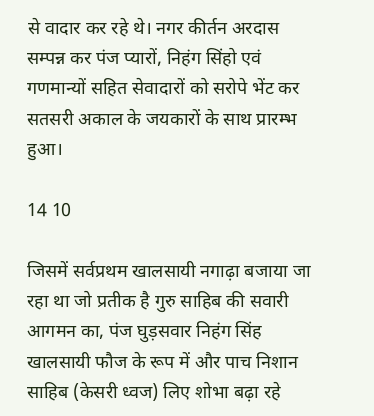से वादार कर रहे थे। नगर कीर्तन अरदास सम्पन्न कर पंज प्यारों, निहंग सिंहो एवं गणमान्यों सहित सेवादारों को सरोपे भेंट कर सतसरी अकाल के जयकारों के साथ प्रारम्भ हुआ।

14 10

जिसमें सर्वप्रथम खालसायी नगाढ़ा बजाया जा रहा था जो प्रतीक है गुरु साहिब की सवारी आगमन का, पंज घुड़सवार निहंग सिंह खालसायी फौज के रूप में और पाच निशान साहिब (केसरी ध्वज) लिए शोभा बढ़ा रहे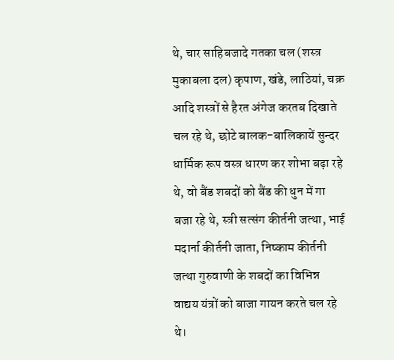थे, चार साहिबजादे गतका चल (शस्त्र मुकाबला दल) कृपाण, खंडे, लाठियां, चक्र आदि शस्त्रों से हैरत अंगेज करतब दिखाते चल रहे थे, छोटे बालक-बालिकायें सुन्दर धार्मिक रूप वस्त्र धारण कर शोभा बढ़ा रहे थे, वो बैंड शबदों को बैंड की धुन में गा बजा रहे थे, स्त्री सत्संग कीर्तनी जत्था, भाई मदार्ना कीर्तनी जाता, निष्काम कीर्तनी जत्था गुरुवाणी के शबदों का विभिन्न वाद्यय यंत्रों को बाजा गायन करते चल रहे थे।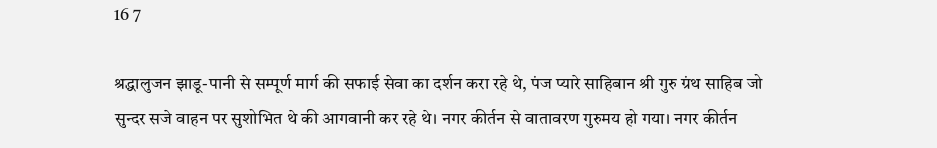16 7

श्रद्धालुजन झाडू-पानी से सम्पूर्ण मार्ग की सफाई सेवा का दर्शन करा रहे थे, पंज प्यारे साहिबान श्री गुरु ग्रंथ साहिब जो सुन्दर सजे वाहन पर सुशोभित थे की आगवानी कर रहे थे। नगर कीर्तन से वातावरण गुरुमय हो गया। नगर कीर्तन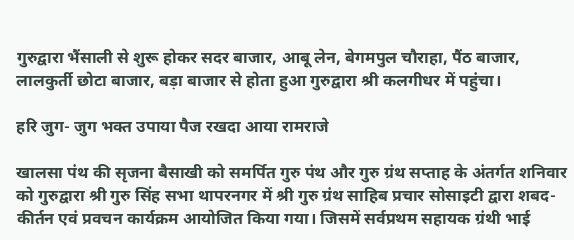गुरुद्वारा भैंसाली से शुरू होकर सदर बाजार, आबू लेन, बेगमपुल चौराहा, पैंठ बाजार, लालकुर्ती छोटा बाजार, बड़ा बाजार से होता हुआ गुरुद्वारा श्री कलगीधर में पहुंचा।

हरि जुग- जुग भक्त उपाया पैज रखदा आया रामराजे

खालसा पंथ की सृजना बैसाखी को समर्पित गुरु पंथ और गुरु ग्रंथ सप्ताह के अंतर्गत शनिवार को गुरुद्वारा श्री गुरु सिंह सभा थापरनगर में श्री गुरु ग्रंथ साहिब प्रचार सोसाइटी द्वारा शबद-कीर्तन एवं प्रवचन कार्यक्रम आयोजित किया गया। जिसमें सर्वप्रथम सहायक ग्रंथी भाई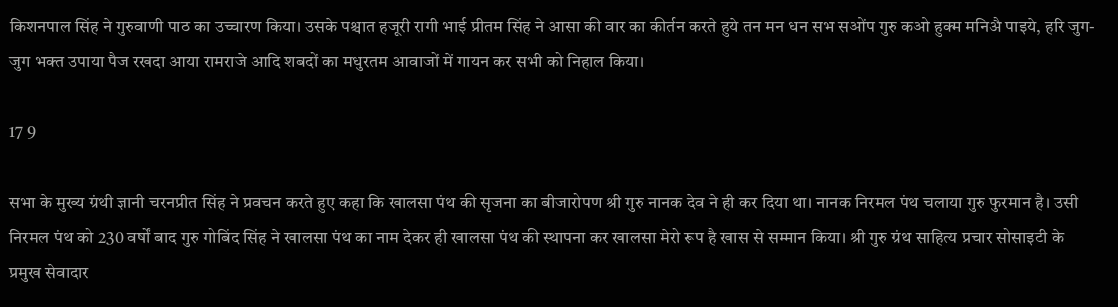किशनपाल सिंह ने गुरुवाणी पाठ का उच्चारण किया। उसके पश्चात हजूरी रागी भाई प्रीतम सिंह ने आसा की वार का कीर्तन करते हुये तन मन धन सभ सओंप गुरु कओ हुक्म मनिअ‍ै पाइये, हरि जुग-जुग भक्त उपाया पैज रखदा आया रामराजे आदि शबदों का मधुरतम आवाजों में गायन कर सभी को निहाल किया।

17 9

सभा के मुख्य ग्रंथी ज्ञानी चरनप्रीत सिंह ने प्रवचन करते हुए कहा कि खालसा पंथ की सृजना का बीजारोपण श्री गुरु नानक देव ने ही कर दिया था। नानक निरमल पंथ चलाया गुरु फुरमान है। उसी निरमल पंथ को 230 वर्षों बाद गुरु गोबिंद सिंह ने खालसा पंथ का नाम देकर ही खालसा पंथ की स्थापना कर खालसा मेरो रूप है खास से सम्मान किया। श्री गुरु ग्रंथ साहित्य प्रचार सोसाइटी के प्रमुख सेवादार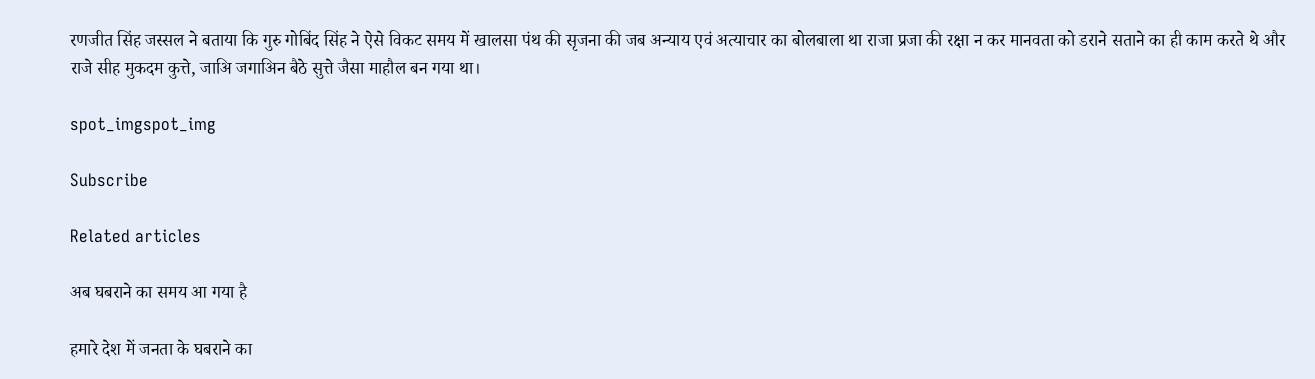रणजीत सिंह जस्सल ने बताया कि गुरु गोबिंद सिंह ने ऐसे विकट समय में खालसा पंथ की सृजना की जब अन्याय एवं अत्याचार का बोलबाला था राजा प्रजा की रक्षा न कर मानवता को डराने सताने का ही काम करते थे और राजे सीह मुकदम कुत्ते, जाअि जगाअिन बैठे सुत्ते जैसा माहौल बन गया था।

spot_imgspot_img

Subscribe

Related articles

अब घबराने का समय आ गया है

हमारे देश में जनता के घबराने का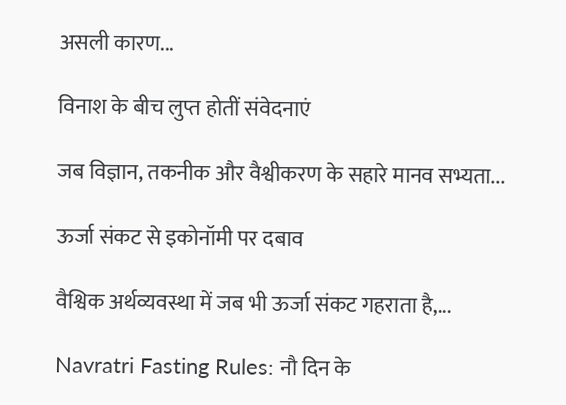असली कारण...

विनाश के बीच लुप्त होतीं संवेदनाएं

जब विज्ञान, तकनीक और वैश्वीकरण के सहारे मानव सभ्यता...

ऊर्जा संकट से इकोनॉमी पर दबाव

वैश्विक अर्थव्यवस्था में जब भी ऊर्जा संकट गहराता है,...

Navratri Fasting Rules: नौ दिन के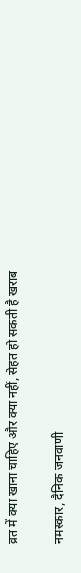व्रत में क्या खाना चाहिए और क्या नहीं, सेहत हो सकती है खराब

नमस्कार, दैनिक जनवाणी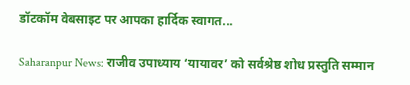डॉटकॉम वेबसाइट पर आपका हार्दिक स्वागत...

Saharanpur News: राजीव उपाध्याय ‘यायावर’ को सर्वश्रेष्ठ शोध प्रस्तुति सम्मान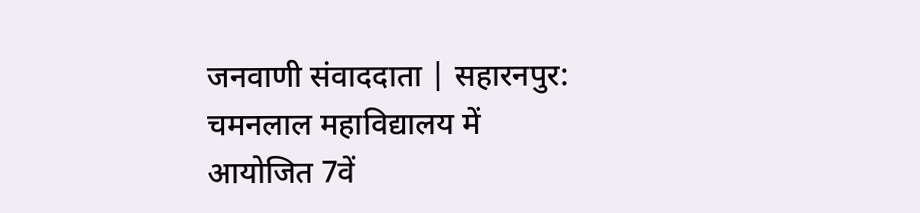जनवाणी संवाददाता | सहारनपुर: चमनलाल महाविद्यालय में आयोजित 7वें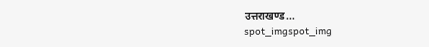उत्तराखण्ड...
spot_imgspot_img